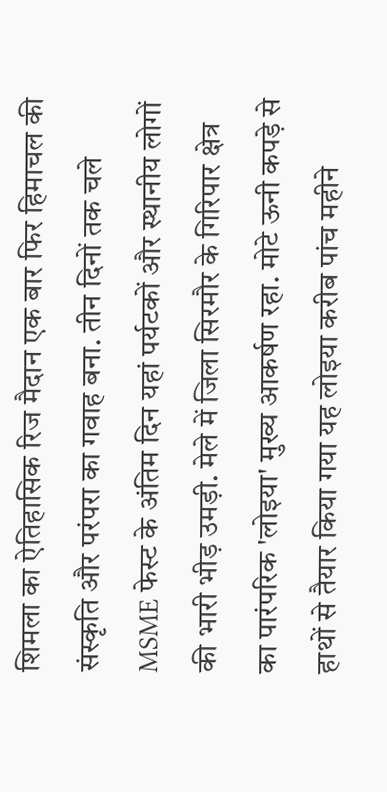शिमला का ऐतिहासिक रिज मैदान एक बार फिर हिमाचल की संस्कृति और परंपरा का गवाह बना. तीन दिनों तक चले MSME फेस्ट के अंतिम दिन यहां पर्यटकों और स्थानीय लोगों की भारी भीड़ उमड़ी. मेले में जिला सिरमौर के गिरिपार क्षेत्र का पारंपरिक 'लोइया' मुख्य आकर्षण रहा. मोटे ऊनी कपड़े से हाथों से तैयार किया गया यह लोइया करीब पांच महीने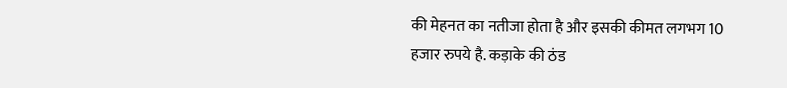की मेहनत का नतीजा होता है और इसकी कीमत लगभग 10 हजार रुपये है. कड़ाके की ठंड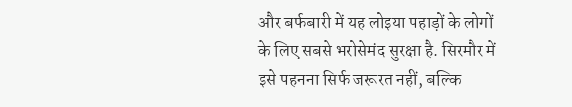और बर्फबारी में यह लोइया पहाड़ों के लोगों के लिए सबसे भरोसेमंद सुरक्षा है. सिरमौर में इसे पहनना सिर्फ जरूरत नहीं, बल्कि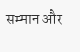सम्मान और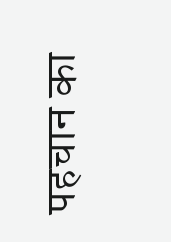पहचान का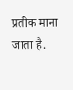प्रतीक माना जाता है.